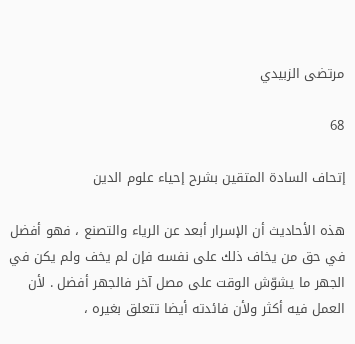مرتضى الزبيدي

68

إتحاف السادة المتقين بشرح إحياء علوم الدين

هذه الأحاديث أن الإسرار أبعد عن الرياء والتصنع ، فهو أفضل في حق من يخاف ذلك على نفسه فإن لم يخف ولم يكن في الجهر ما يشوّش الوقت على مصل آخر فالجهر أفضل . لأن العمل فيه أكثر ولأن فائدته أيضا تتعلق بغيره ،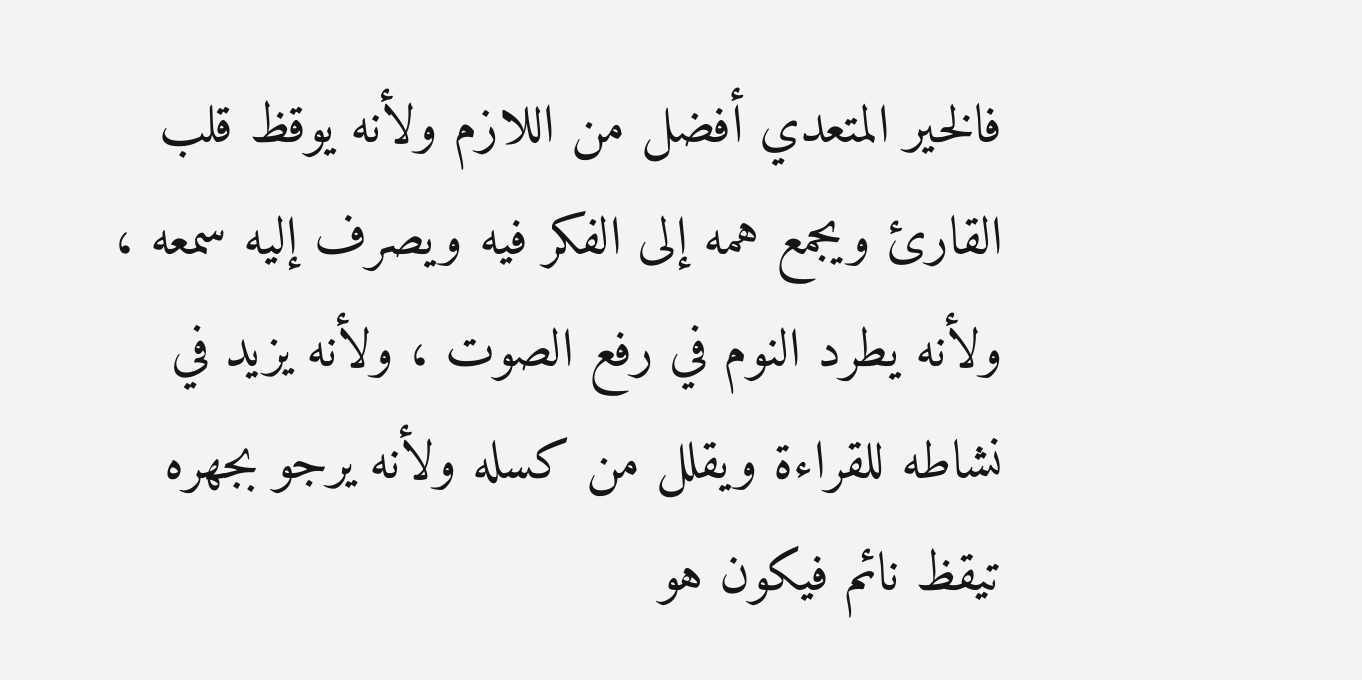فالخير المتعدي أفضل من اللازم ولأنه يوقظ قلب القارئ ويجمع همه إلى الفكر فيه ويصرف إليه سمعه ، ولأنه يطرد النوم في رفع الصوت ، ولأنه يزيد في نشاطه للقراءة ويقلل من كسله ولأنه يرجو بجهره تيقظ نائم فيكون هو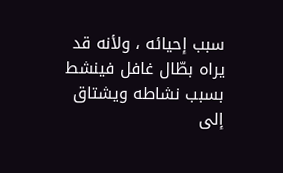سبب إحيائه ، ولأنه قد يراه بطّال غافل فينشط بسبب نشاطه ويشتاق إلى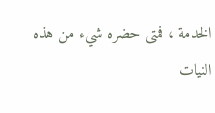الخدمة ، فمتى حضره شيء من هذه النيات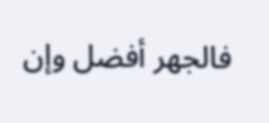فالجهر أفضل وإن